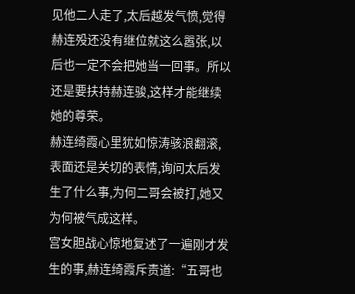见他二人走了,太后越发气愤,觉得赫连殁还没有继位就这么嚣张,以后也一定不会把她当一回事。所以还是要扶持赫连骏,这样才能继续她的尊荣。
赫连绮霞心里犹如惊涛骇浪翻滚,表面还是关切的表情,询问太后发生了什么事,为何二哥会被打,她又为何被气成这样。
宫女胆战心惊地复述了一遍刚才发生的事,赫连绮霞斥责道:“五哥也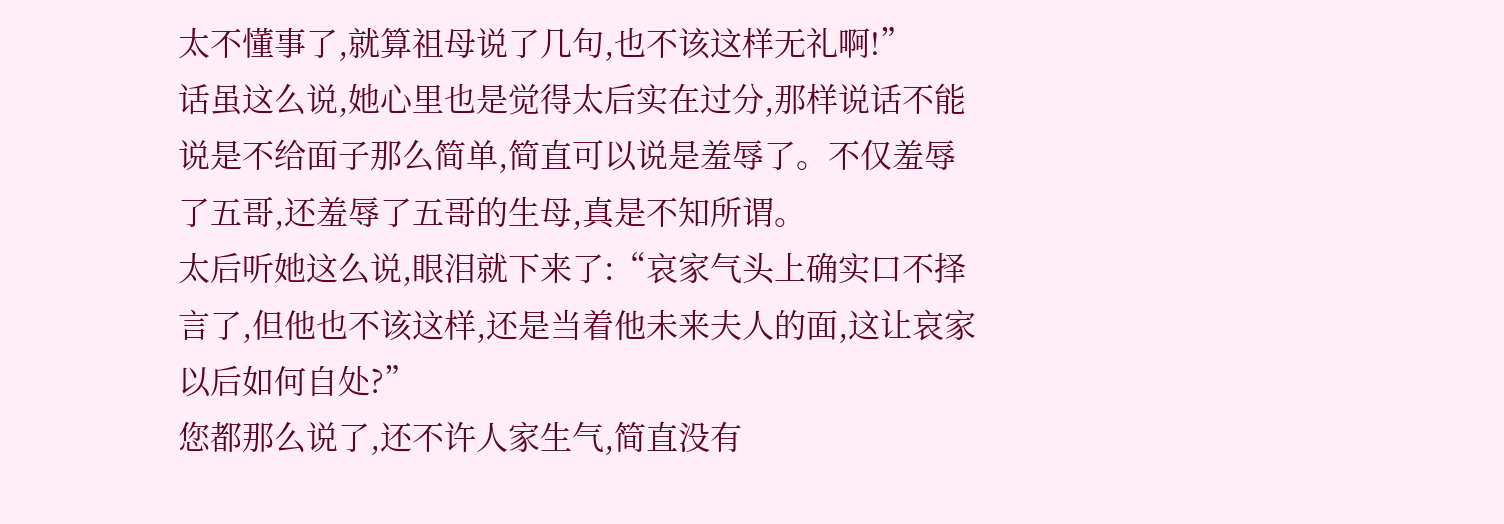太不懂事了,就算祖母说了几句,也不该这样无礼啊!”
话虽这么说,她心里也是觉得太后实在过分,那样说话不能说是不给面子那么简单,简直可以说是羞辱了。不仅羞辱了五哥,还羞辱了五哥的生母,真是不知所谓。
太后听她这么说,眼泪就下来了:“哀家气头上确实口不择言了,但他也不该这样,还是当着他未来夫人的面,这让哀家以后如何自处?”
您都那么说了,还不许人家生气,简直没有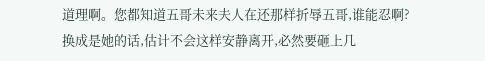道理啊。您都知道五哥未来夫人在还那样折辱五哥,谁能忍啊?
换成是她的话,估计不会这样安静离开,必然要砸上几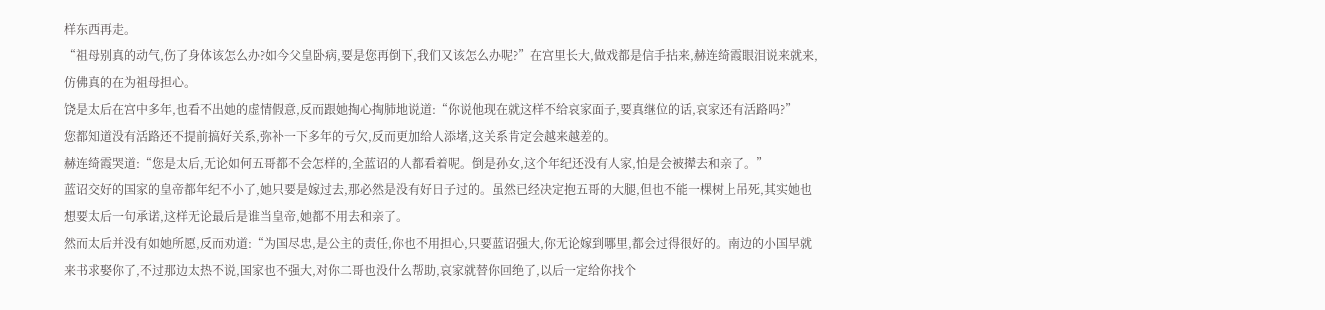样东西再走。
“祖母别真的动气,伤了身体该怎么办?如今父皇卧病,要是您再倒下,我们又该怎么办呢?”在宫里长大,做戏都是信手拈来,赫连绮霞眼泪说来就来,仿佛真的在为祖母担心。
饶是太后在宫中多年,也看不出她的虚情假意,反而跟她掏心掏肺地说道:“你说他现在就这样不给哀家面子,要真继位的话,哀家还有活路吗?”
您都知道没有活路还不提前搞好关系,弥补一下多年的亏欠,反而更加给人添堵,这关系肯定会越来越差的。
赫连绮霞哭道:“您是太后,无论如何五哥都不会怎样的,全蓝诏的人都看着呢。倒是孙女,这个年纪还没有人家,怕是会被撵去和亲了。”
蓝诏交好的国家的皇帝都年纪不小了,她只要是嫁过去,那必然是没有好日子过的。虽然已经决定抱五哥的大腿,但也不能一棵树上吊死,其实她也想要太后一句承诺,这样无论最后是谁当皇帝,她都不用去和亲了。
然而太后并没有如她所愿,反而劝道:“为国尽忠,是公主的责任,你也不用担心,只要蓝诏强大,你无论嫁到哪里,都会过得很好的。南边的小国早就来书求娶你了,不过那边太热不说,国家也不强大,对你二哥也没什么帮助,哀家就替你回绝了,以后一定给你找个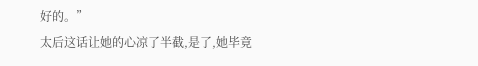好的。”
太后这话让她的心凉了半截,是了,她毕竟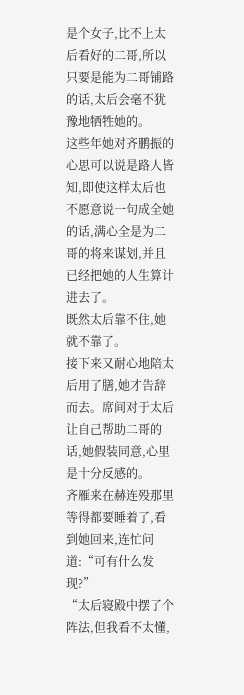是个女子,比不上太后看好的二哥,所以只要是能为二哥铺路的话,太后会毫不犹豫地牺牲她的。
这些年她对齐鹏振的心思可以说是路人皆知,即使这样太后也不愿意说一句成全她的话,满心全是为二哥的将来谋划,并且已经把她的人生算计进去了。
既然太后靠不住,她就不靠了。
接下来又耐心地陪太后用了膳,她才告辞而去。席间对于太后让自己帮助二哥的话,她假装同意,心里是十分反感的。
齐雁来在赫连殁那里等得都要睡着了,看到她回来,连忙问道:“可有什么发现?”
“太后寝殿中摆了个阵法,但我看不太懂,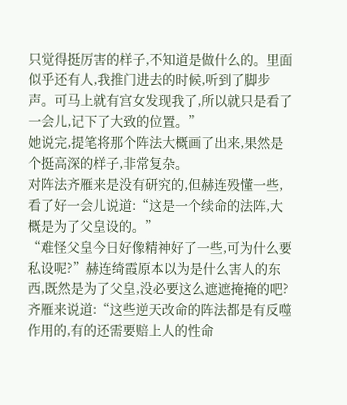只觉得挺厉害的样子,不知道是做什么的。里面似乎还有人,我推门进去的时候,听到了脚步声。可马上就有宫女发现我了,所以就只是看了一会儿,记下了大致的位置。”
她说完,提笔将那个阵法大概画了出来,果然是个挺高深的样子,非常复杂。
对阵法齐雁来是没有研究的,但赫连殁懂一些,看了好一会儿说道:“这是一个续命的法阵,大概是为了父皇设的。”
“难怪父皇今日好像精神好了一些,可为什么要私设呢?”赫连绮霞原本以为是什么害人的东西,既然是为了父皇,没必要这么遮遮掩掩的吧?
齐雁来说道:“这些逆天改命的阵法都是有反噬作用的,有的还需要赔上人的性命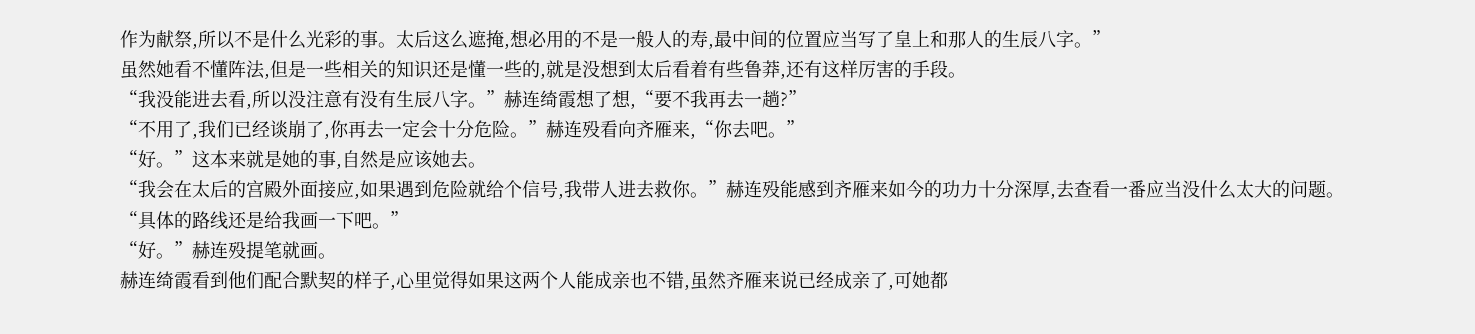作为献祭,所以不是什么光彩的事。太后这么遮掩,想必用的不是一般人的寿,最中间的位置应当写了皇上和那人的生辰八字。”
虽然她看不懂阵法,但是一些相关的知识还是懂一些的,就是没想到太后看着有些鲁莽,还有这样厉害的手段。
“我没能进去看,所以没注意有没有生辰八字。”赫连绮霞想了想,“要不我再去一趟?”
“不用了,我们已经谈崩了,你再去一定会十分危险。”赫连殁看向齐雁来,“你去吧。”
“好。”这本来就是她的事,自然是应该她去。
“我会在太后的宫殿外面接应,如果遇到危险就给个信号,我带人进去救你。”赫连殁能感到齐雁来如今的功力十分深厚,去查看一番应当没什么太大的问题。
“具体的路线还是给我画一下吧。”
“好。”赫连殁提笔就画。
赫连绮霞看到他们配合默契的样子,心里觉得如果这两个人能成亲也不错,虽然齐雁来说已经成亲了,可她都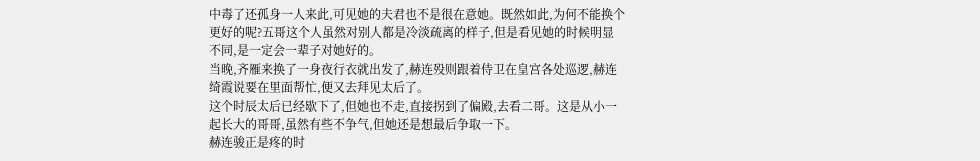中毒了还孤身一人来此,可见她的夫君也不是很在意她。既然如此,为何不能换个更好的呢?五哥这个人虽然对别人都是冷淡疏离的样子,但是看见她的时候明显不同,是一定会一辈子对她好的。
当晚,齐雁来换了一身夜行衣就出发了,赫连殁则跟着侍卫在皇宫各处巡逻,赫连绮霞说要在里面帮忙,便又去拜见太后了。
这个时辰太后已经歇下了,但她也不走,直接拐到了偏殿,去看二哥。这是从小一起长大的哥哥,虽然有些不争气,但她还是想最后争取一下。
赫连骏正是疼的时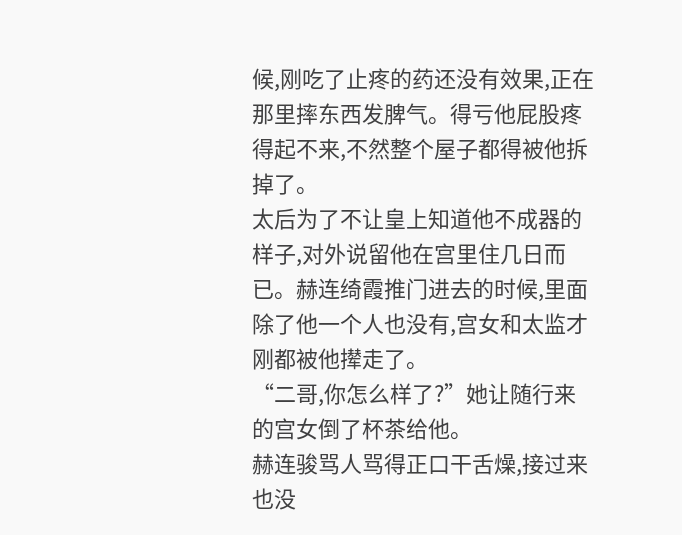候,刚吃了止疼的药还没有效果,正在那里摔东西发脾气。得亏他屁股疼得起不来,不然整个屋子都得被他拆掉了。
太后为了不让皇上知道他不成器的样子,对外说留他在宫里住几日而已。赫连绮霞推门进去的时候,里面除了他一个人也没有,宫女和太监才刚都被他撵走了。
“二哥,你怎么样了?”她让随行来的宫女倒了杯茶给他。
赫连骏骂人骂得正口干舌燥,接过来也没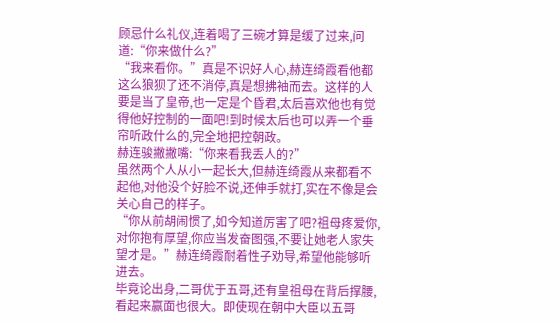顾忌什么礼仪,连着喝了三碗才算是缓了过来,问道:“你来做什么?”
“我来看你。”真是不识好人心,赫连绮霞看他都这么狼狈了还不消停,真是想拂袖而去。这样的人要是当了皇帝,也一定是个昏君,太后喜欢他也有觉得他好控制的一面吧!到时候太后也可以弄一个垂帘听政什么的,完全地把控朝政。
赫连骏撇撇嘴:“你来看我丢人的?”
虽然两个人从小一起长大,但赫连绮霞从来都看不起他,对他没个好脸不说,还伸手就打,实在不像是会关心自己的样子。
“你从前胡闹惯了,如今知道厉害了吧?祖母疼爱你,对你抱有厚望,你应当发奋图强,不要让她老人家失望才是。”赫连绮霞耐着性子劝导,希望他能够听进去。
毕竟论出身,二哥优于五哥,还有皇祖母在背后撑腰,看起来赢面也很大。即使现在朝中大臣以五哥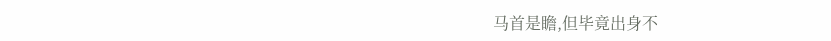马首是瞻,但毕竟出身不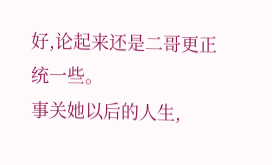好,论起来还是二哥更正统一些。
事关她以后的人生,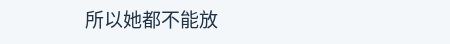所以她都不能放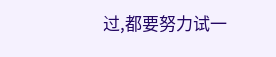过,都要努力试一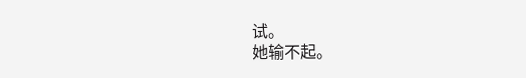试。
她输不起。